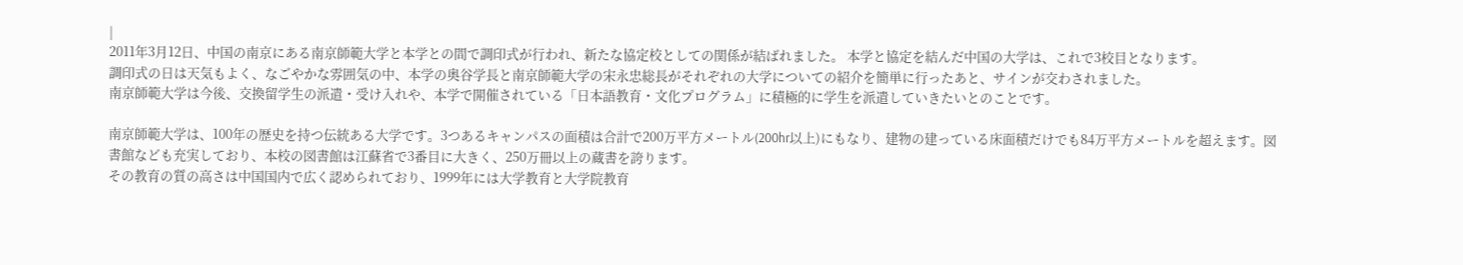|
2011年3月12日、中国の南京にある南京師範大学と本学との間で調印式が行われ、新たな協定校としての関係が結ばれました。 本学と協定を結んだ中国の大学は、これで3校目となります。
調印式の日は天気もよく、なごやかな雰囲気の中、本学の奥谷学長と南京師範大学の宋永忠総長がそれぞれの大学についての紹介を簡単に行ったあと、サインが交わされました。
南京師範大学は今後、交換留学生の派遣・受け入れや、本学で開催されている「日本語教育・文化プログラム」に積極的に学生を派遣していきたいとのことです。

南京師範大学は、100年の歴史を持つ伝統ある大学です。3つあるキャンパスの面積は合計で200万平方メートル(200hr以上)にもなり、建物の建っている床面積だけでも84万平方メートルを超えます。図書館なども充実しており、本校の図書館は江蘇省で3番目に大きく、250万冊以上の蔵書を誇ります。
その教育の質の高さは中国国内で広く認められており、1999年には大学教育と大学院教育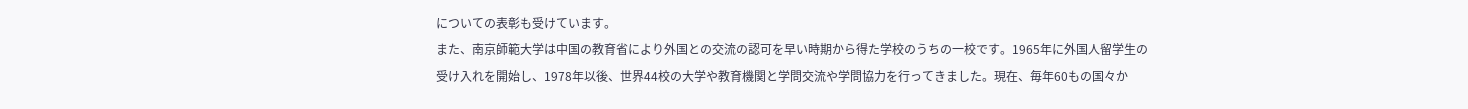についての表彰も受けています。
また、南京師範大学は中国の教育省により外国との交流の認可を早い時期から得た学校のうちの一校です。1965年に外国人留学生の受け入れを開始し、1978年以後、世界44校の大学や教育機関と学問交流や学問協力を行ってきました。現在、毎年60もの国々か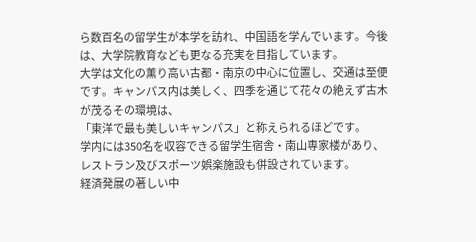ら数百名の留学生が本学を訪れ、中国語を学んでいます。今後は、大学院教育なども更なる充実を目指しています。
大学は文化の薫り高い古都・南京の中心に位置し、交通は至便です。キャンパス内は美しく、四季を通じて花々の絶えず古木が茂るその環境は、
「東洋で最も美しいキャンパス」と称えられるほどです。
学内には350名を収容できる留学生宿舎・南山専家楼があり、レストラン及びスポーツ娯楽施設も併設されています。
経済発展の著しい中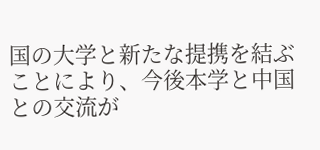国の大学と新たな提携を結ぶことにより、今後本学と中国との交流が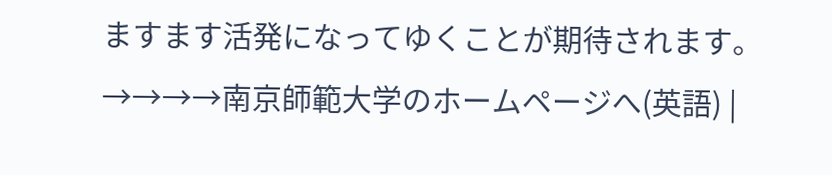ますます活発になってゆくことが期待されます。
→→→→南京師範大学のホームページへ(英語) |